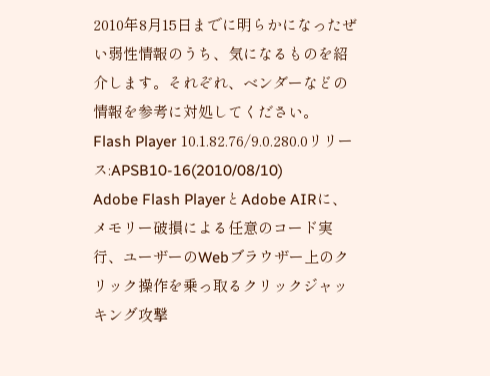2010年8月15日までに明らかになったぜい弱性情報のうち、気になるものを紹介します。それぞれ、ベンダーなどの情報を参考に対処してください。
Flash Player 10.1.82.76/9.0.280.0リリース:APSB10-16(2010/08/10)
Adobe Flash PlayerとAdobe AIRに、メモリー破損による任意のコード実行、ユーザーのWebブラウザー上のクリック操作を乗っ取るクリックジャッキング攻撃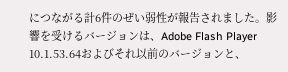につながる計6件のぜい弱性が報告されました。影響を受けるバージョンは、Adobe Flash Player 10.1.53.64およびそれ以前のバージョンと、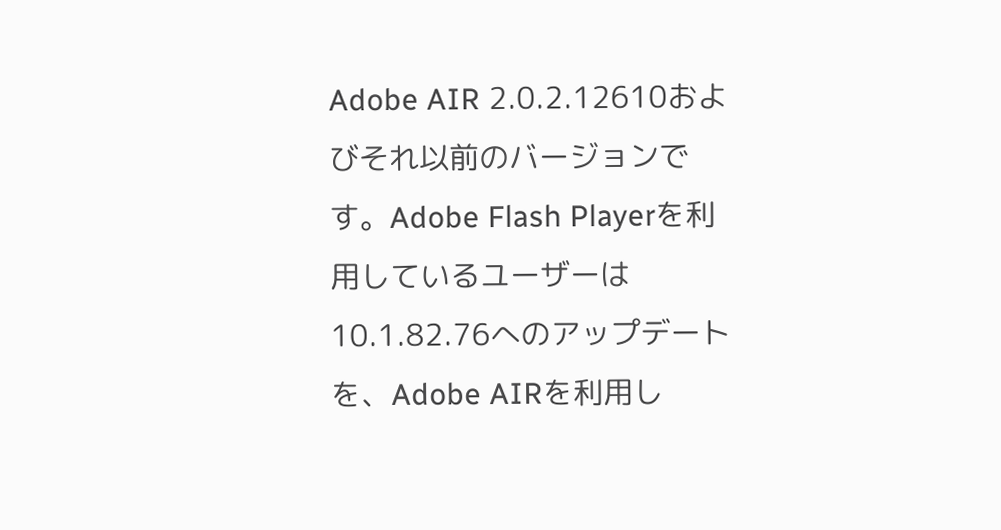Adobe AIR 2.0.2.12610およびそれ以前のバージョンです。Adobe Flash Playerを利用しているユーザーは10.1.82.76へのアップデートを、Adobe AIRを利用し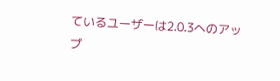ているユーザーは2.0.3へのアップ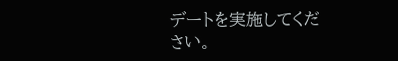デートを実施してください。